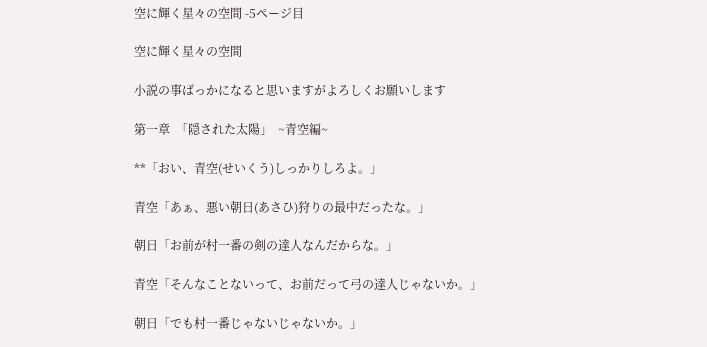空に輝く星々の空間 -5ページ目

空に輝く星々の空間

小説の事ばっかになると思いますがよろしくお願いします

第一章  「隠された太陽」  ~青空編~

**「おい、青空(せいくう)しっかりしろよ。」

青空「あぁ、悪い朝日(あさひ)狩りの最中だったな。」

朝日「お前が村一番の剣の達人なんだからな。」

青空「そんなことないって、お前だって弓の達人じゃないか。」

朝日「でも村一番じゃないじゃないか。」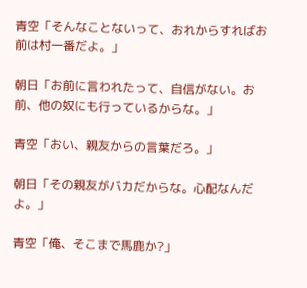青空「そんなことないって、おれからすればお前は村一番だよ。」

朝日「お前に言われたって、自信がない。お前、他の奴にも行っているからな。」

青空「おい、親友からの言葉だろ。」

朝日「その親友がバカだからな。心配なんだよ。」

青空「俺、そこまで馬鹿か?」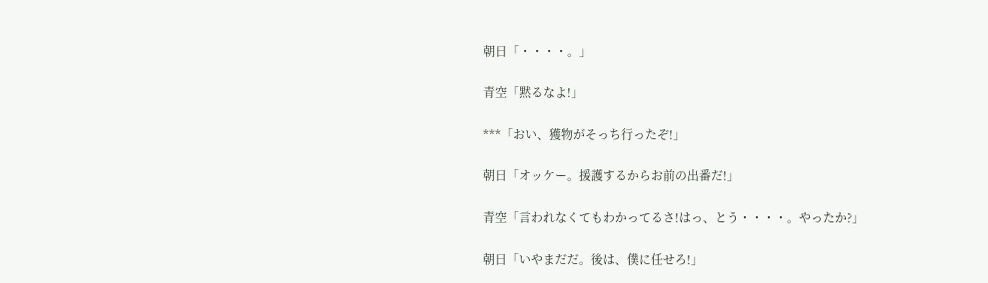朝日「・・・・。」

青空「黙るなよ!」

***「おい、獲物がそっち行ったぞ!」

朝日「オッケー。援護するからお前の出番だ!」

青空「言われなくてもわかってるさ!はっ、とう・・・・。やったか?」

朝日「いやまだだ。後は、僕に任せろ!」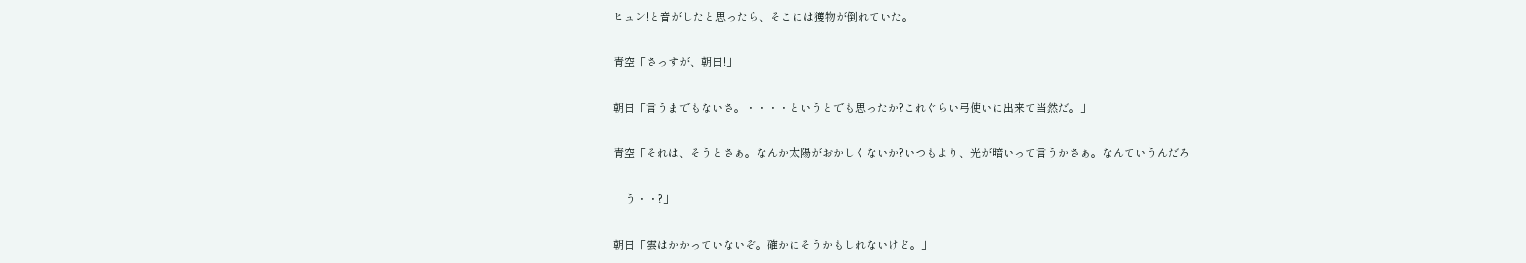ヒュン!と音がしたと思ったら、そこには獲物が倒れていた。

青空「さっすが、朝日!」

朝日「言うまでもないさ。・・・・というとでも思ったか?これぐらい弓使いに出来て当然だ。」

青空「それは、そうとさぁ。なんか太陽がおかしくないか?いつもより、光が暗いって言うかさぁ。なんていうんだろ

    う・・?」

朝日「雲はかかっていないぞ。確かにそうかもしれないけど。」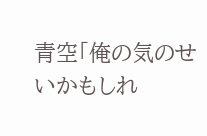青空「俺の気のせいかもしれ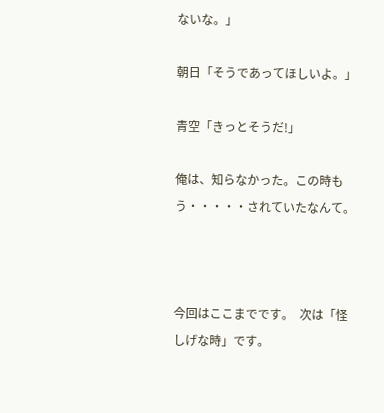ないな。」

朝日「そうであってほしいよ。」

青空「きっとそうだ!」

俺は、知らなかった。この時もう・・・・・されていたなんて。



今回はここまでです。  次は「怪しげな時」です。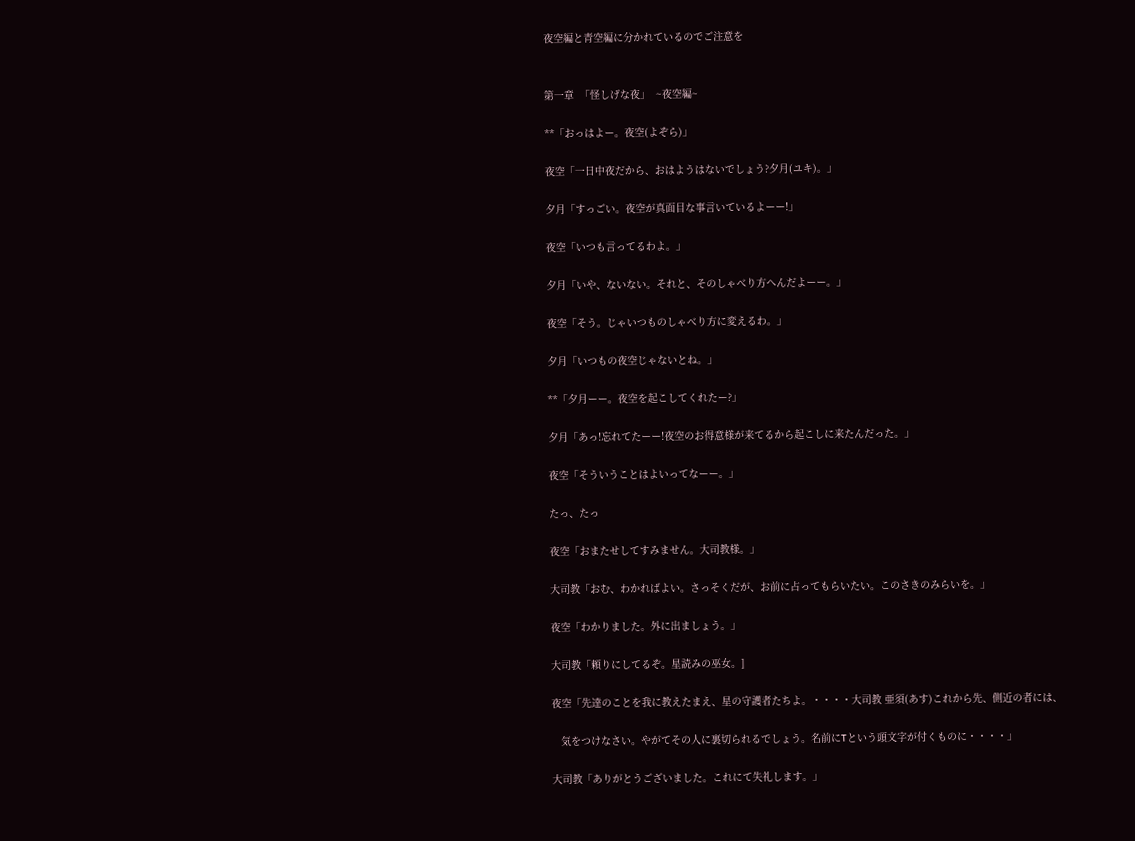夜空編と青空編に分かれているのでご注意を


第一章  「怪しげな夜」  ~夜空編~

**「おっはよー。夜空(よぞら)」

夜空「一日中夜だから、おはようはないでしょう?夕月(ユキ)。」

夕月「すっごい。夜空が真面目な事言いているよーー!」

夜空「いつも言ってるわよ。」

夕月「いや、ないない。それと、そのしゃべり方へんだよーー。」

夜空「そう。じゃいつものしゃべり方に変えるわ。」

夕月「いつもの夜空じゃないとね。」

**「夕月ーー。夜空を起こしてくれたー?」

夕月「あっ!忘れてたーー!夜空のお得意様が来てるから起こしに来たんだった。」

夜空「そういうことはよいってなーー。」

たっ、たっ

夜空「おまたせしてすみません。大司教様。」

大司教「おむ、わかればよい。さっそくだが、お前に占ってもらいたい。このさきのみらいを。」

夜空「わかりました。外に出ましょう。」

大司教「頼りにしてるぞ。星読みの巫女。]

夜空「先達のことを我に教えたまえ、星の守護者たちよ。・・・・大司教 亜須(あす)これから先、側近の者には、

   気をつけなさい。やがてその人に裏切られるでしょう。名前にTという頭文字が付くものに・・・・」

大司教「ありがとうございました。これにて失礼します。」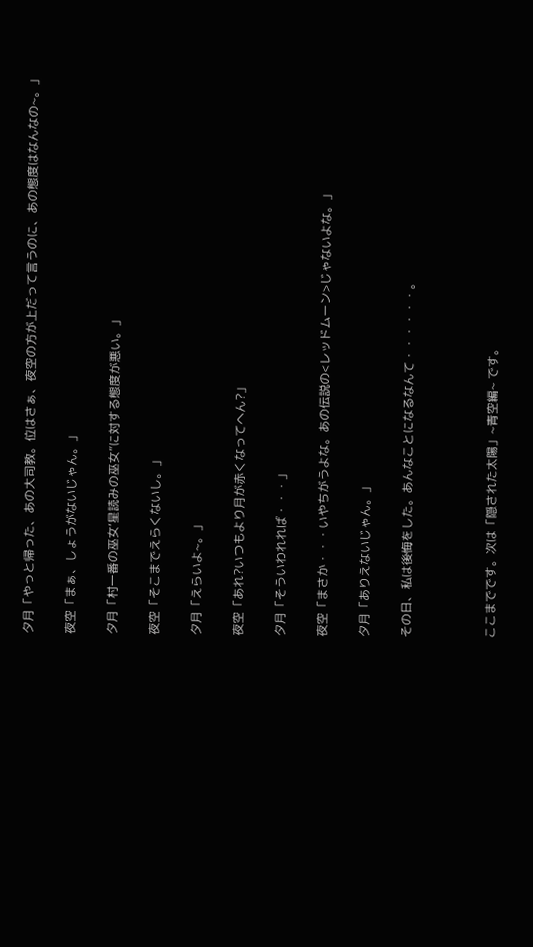夕月「やっと帰った、あの大司教。位はさぁ、夜空の方が上だって言うのに、あの態度はなんなの~。」

夜空「まぁ、しょうがないじゃん。」

夕月「村一番の巫女‘星読みの巫女”に対する態度が悪い。」

夜空「そこまでえらくないし。」

夕月「えらいよ~。」

夜空「あれ?いつもより月が赤くなってへん?」

夕月「そういわれれば・・・」

夜空「まさか・・・いやちがうよな。あの伝説の<レッドムーン>じゃないよな。」

夕月「ありえないじゃん。」

その日、私は後悔をした。あんなことになるなんて・・・・・・。



ここまでです。次は「隠された太陽」~青空編~ です。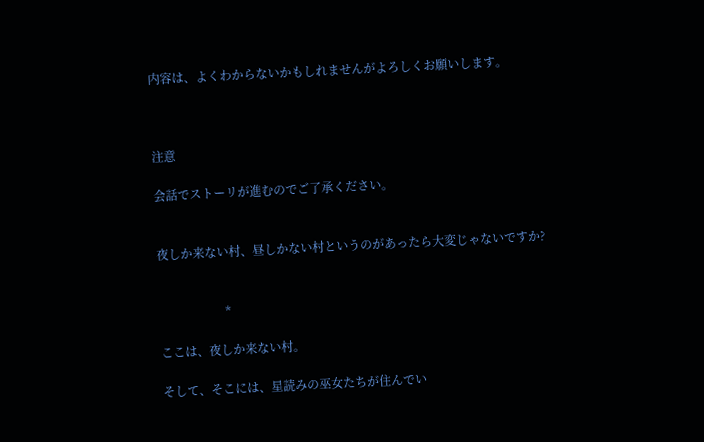内容は、よくわからないかもしれませんがよろしくお願いします。



注意

会話でストーリが進むのでご了承ください。


夜しか来ない村、昼しかない村というのがあったら大変じゃないですか?


                      *

ここは、夜しか来ない村。

そして、そこには、星読みの巫女たちが住んでい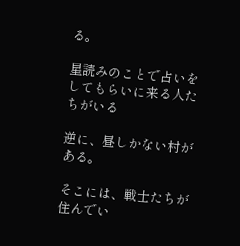る。

星読みのことで占いをしてもらいに来る人たちがいる

逆に、昼しかない村がある。

そこには、戦士たちが住んでい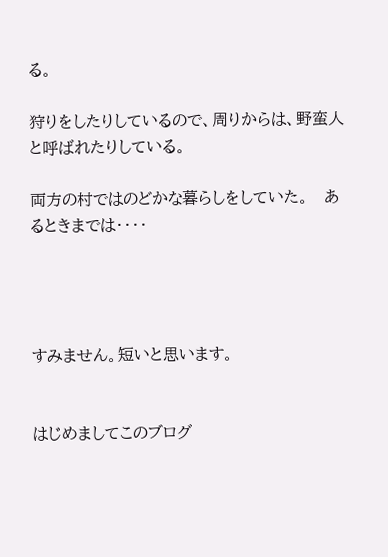る。

狩りをしたりしているので、周りからは、野蛮人と呼ばれたりしている。

両方の村ではのどかな暮らしをしていた。   あるときまでは・・・・




すみません。短いと思います。


はじめましてこのブログ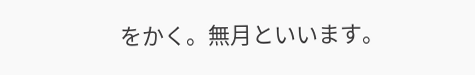をかく。無月といいます。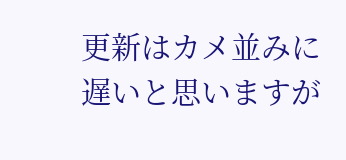更新はカメ並みに遅いと思いますが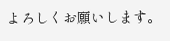よろしくお願いします。